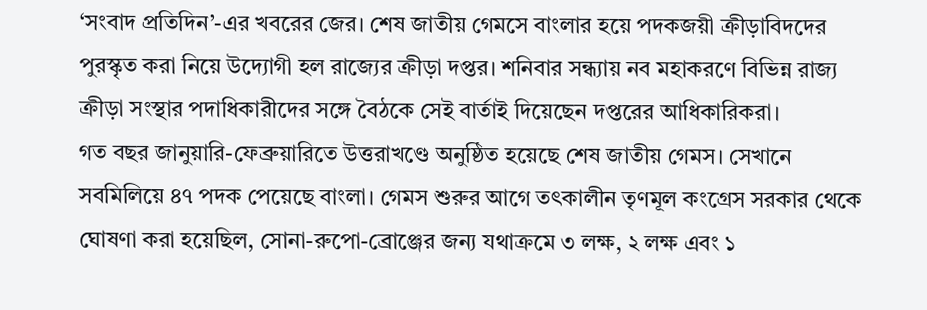‘সংবাদ প্রতিদিন’-এর খবরের জের। শেষ জাতীয় গেমসে বাংলার হয়ে পদকজয়ী ক্রীড়াবিদদের পুরস্কৃত করা নিয়ে উদ্যোগী হল রাজ্যের ক্রীড়া দপ্তর। শনিবার সন্ধ্যায় নব মহাকরণে বিভিন্ন রাজ্য ক্রীড়া সংস্থার পদাধিকারীদের সঙ্গে বৈঠকে সেই বার্তাই দিয়েছেন দপ্তরের আধিকারিকরা।
গত বছর জানুয়ারি-ফেব্রুয়ারিতে উত্তরাখণ্ডে অনুষ্ঠিত হয়েছে শেষ জাতীয় গেমস। সেখানে সবমিলিয়ে ৪৭ পদক পেয়েছে বাংলা। গেমস শুরুর আগে তৎকালীন তৃণমূল কংগ্রেস সরকার থেকে ঘোষণা করা হয়েছিল, সোনা-রুপো-ব্রোঞ্জের জন্য যথাক্রমে ৩ লক্ষ, ২ লক্ষ এবং ১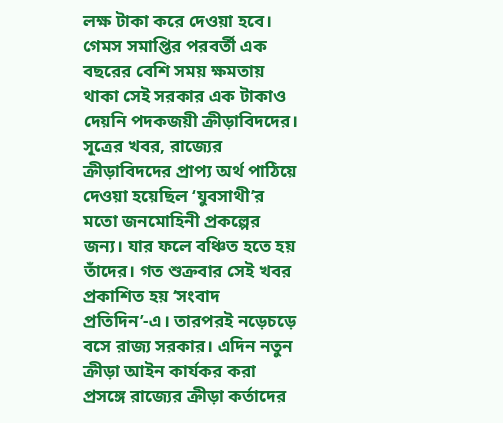লক্ষ টাকা করে দেওয়া হবে। গেমস সমাপ্তির পরবর্তী এক বছরের বেশি সময় ক্ষমতায় থাকা সেই সরকার এক টাকাও দেয়নি পদকজয়ী ক্রীড়াবিদদের। সূত্রের খবর, রাজ্যের ক্রীড়াবিদদের প্রাপ্য অর্থ পাঠিয়ে দেওয়া হয়েছিল ‘যুবসাথী’র মতো জনমোহিনী প্রকল্পের জন্য। যার ফলে বঞ্চিত হতে হয় তাঁদের। গত শুক্রবার সেই খবর প্রকাশিত হয় ‘সংবাদ প্রতিদিন’-এ। তারপরই নড়েচড়ে বসে রাজ্য সরকার। এদিন নতুন ক্রীড়া আইন কার্যকর করা প্রসঙ্গে রাজ্যের ক্রীড়া কর্তাদের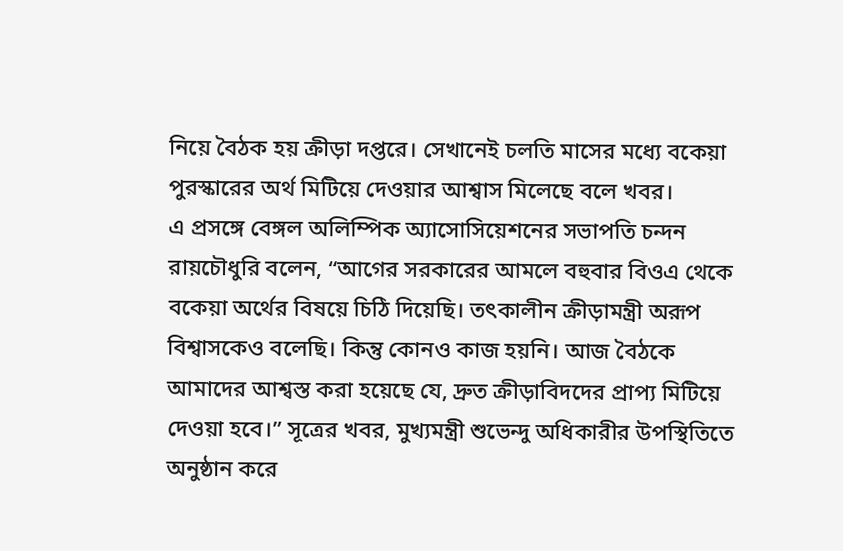নিয়ে বৈঠক হয় ক্রীড়া দপ্তরে। সেখানেই চলতি মাসের মধ্যে বকেয়া পুরস্কারের অর্থ মিটিয়ে দেওয়ার আশ্বাস মিলেছে বলে খবর।
এ প্রসঙ্গে বেঙ্গল অলিম্পিক অ্যাসোসিয়েশনের সভাপতি চন্দন রায়চৌধুরি বলেন, “আগের সরকারের আমলে বহুবার বিওএ থেকে বকেয়া অর্থের বিষয়ে চিঠি দিয়েছি। তৎকালীন ক্রীড়ামন্ত্রী অরূপ বিশ্বাসকেও বলেছি। কিন্তু কোনও কাজ হয়নি। আজ বৈঠকে আমাদের আশ্বস্ত করা হয়েছে যে, দ্রুত ক্রীড়াবিদদের প্রাপ্য মিটিয়ে দেওয়া হবে।” সূত্রের খবর, মুখ্যমন্ত্রী শুভেন্দু অধিকারীর উপস্থিতিতে অনুষ্ঠান করে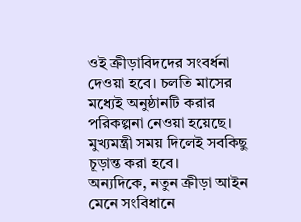ওই ক্রীড়াবিদদের সংবর্ধনা দেওয়া হবে। চলতি মাসের মধ্যেই অনুষ্ঠানটি করার পরিকল্পনা নেওয়া হয়েছে। মুখ্যমন্ত্রী সময় দিলেই সবকিছু চূড়ান্ত করা হবে।
অন্যদিকে, নতুন ক্রীড়া আইন মেনে সংবিধানে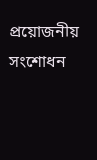প্রয়োজনীয় সংশোধন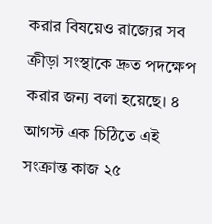করার বিষয়েও রাজ্যের সব ক্রীড়া সংস্থাকে দ্রুত পদক্ষেপ করার জন্য বলা হয়েছে। ৪ আগস্ট এক চিঠিতে এই সংক্রান্ত কাজ ২৫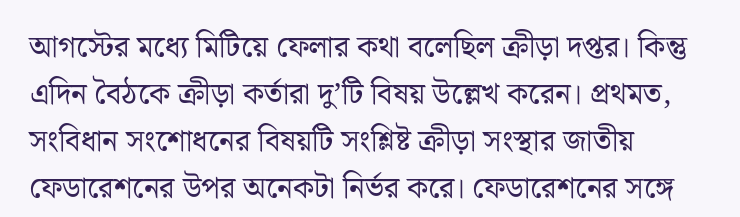আগস্টের মধ্যে মিটিয়ে ফেলার কথা বলেছিল ক্রীড়া দপ্তর। কিন্তু এদিন বৈঠকে ক্রীড়া কর্তারা দু’টি বিষয় উল্লেখ করেন। প্রথমত, সংবিধান সংশোধনের বিষয়টি সংশ্লিষ্ট ক্রীড়া সংস্থার জাতীয় ফেডারেশনের উপর অনেকটা নির্ভর করে। ফেডারেশনের সঙ্গে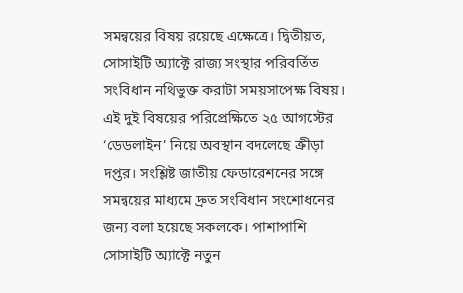সমন্বয়ের বিষয় রয়েছে এক্ষেত্রে। দ্বিতীয়ত, সোসাইটি অ্যাক্টে রাজ্য সংস্থার পরিবর্তিত সংবিধান নথিভুক্ত করাটা সময়সাপেক্ষ বিষয়। এই দুই বিষয়ের পরিপ্রেক্ষিতে ২৫ আগস্টের ‘ডেডলাইন’ নিয়ে অবস্থান বদলেছে ক্রীড়া দপ্তর। সংশ্লিষ্ট জাতীয় ফেডারেশনের সঙ্গে সমন্বয়ের মাধ্যমে দ্রুত সংবিধান সংশোধনের জন্য বলা হয়েছে সকলকে। পাশাপাশি সোসাইটি অ্যাক্টে নতুন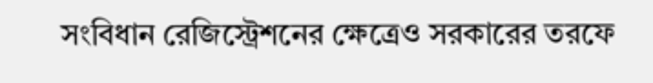সংবিধান রেজিস্ট্রেশনের ক্ষেত্রেও সরকারের তরফে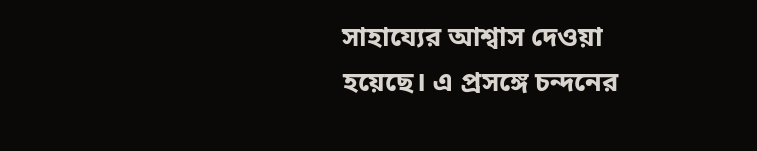সাহায্যের আশ্বাস দেওয়া হয়েছে। এ প্রসঙ্গে চন্দনের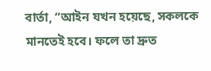বার্তা, “আইন যখন হয়েছে, সকলকে মানতেই হবে। ফলে তা দ্রুত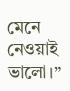মেনে নেওয়াই ভালো।”